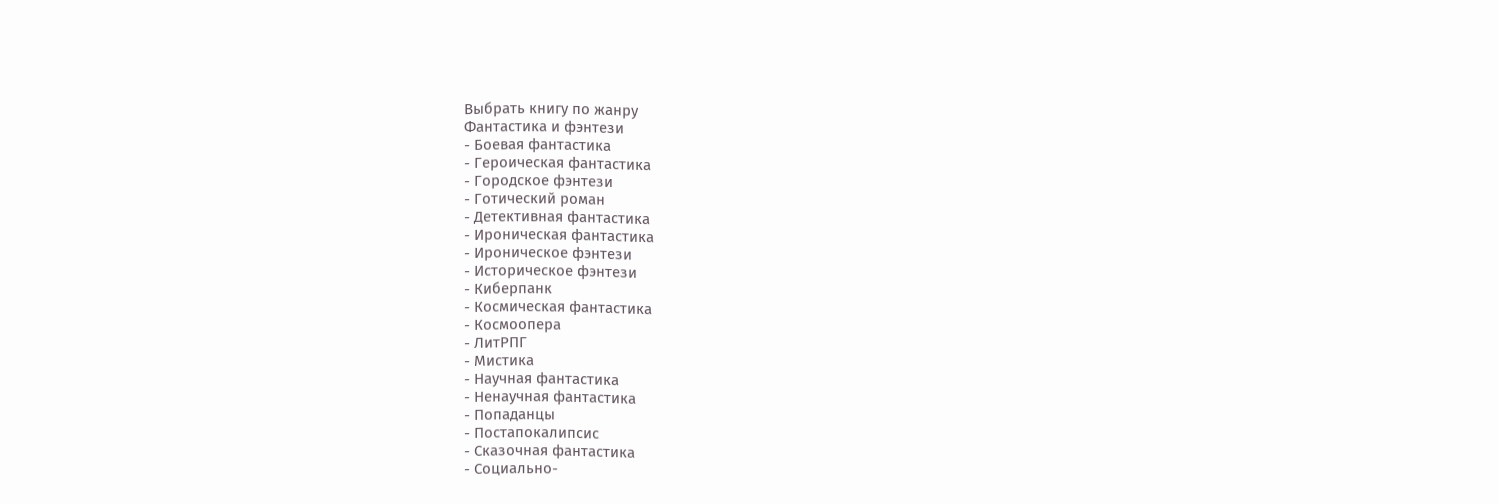Выбрать книгу по жанру
Фантастика и фэнтези
- Боевая фантастика
- Героическая фантастика
- Городское фэнтези
- Готический роман
- Детективная фантастика
- Ироническая фантастика
- Ироническое фэнтези
- Историческое фэнтези
- Киберпанк
- Космическая фантастика
- Космоопера
- ЛитРПГ
- Мистика
- Научная фантастика
- Ненаучная фантастика
- Попаданцы
- Постапокалипсис
- Сказочная фантастика
- Социально-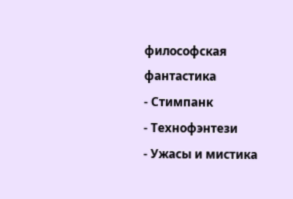философская фантастика
- Стимпанк
- Технофэнтези
- Ужасы и мистика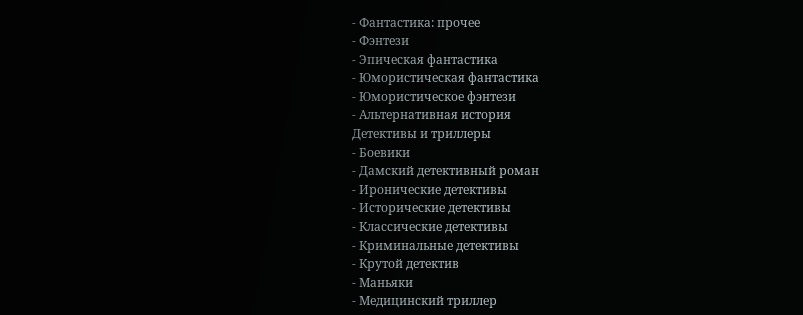- Фантастика: прочее
- Фэнтези
- Эпическая фантастика
- Юмористическая фантастика
- Юмористическое фэнтези
- Альтернативная история
Детективы и триллеры
- Боевики
- Дамский детективный роман
- Иронические детективы
- Исторические детективы
- Классические детективы
- Криминальные детективы
- Крутой детектив
- Маньяки
- Медицинский триллер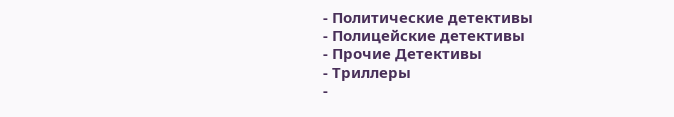- Политические детективы
- Полицейские детективы
- Прочие Детективы
- Триллеры
-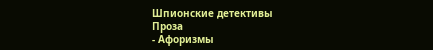Шпионские детективы
Проза
- Афоризмы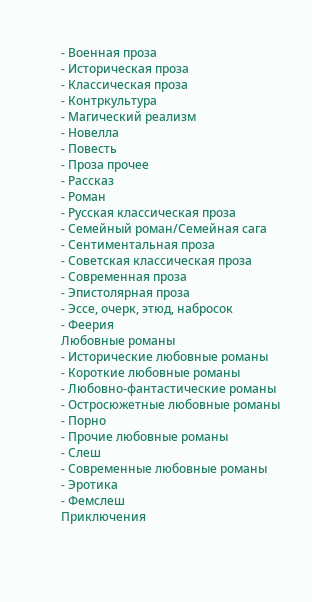- Военная проза
- Историческая проза
- Классическая проза
- Контркультура
- Магический реализм
- Новелла
- Повесть
- Проза прочее
- Рассказ
- Роман
- Русская классическая проза
- Семейный роман/Семейная сага
- Сентиментальная проза
- Советская классическая проза
- Современная проза
- Эпистолярная проза
- Эссе, очерк, этюд, набросок
- Феерия
Любовные романы
- Исторические любовные романы
- Короткие любовные романы
- Любовно-фантастические романы
- Остросюжетные любовные романы
- Порно
- Прочие любовные романы
- Слеш
- Современные любовные романы
- Эротика
- Фемслеш
Приключения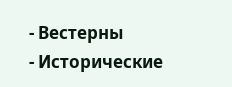- Вестерны
- Исторические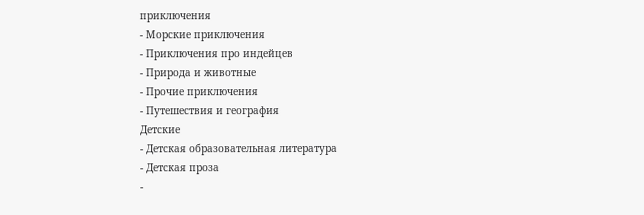приключения
- Морские приключения
- Приключения про индейцев
- Природа и животные
- Прочие приключения
- Путешествия и география
Детские
- Детская образовательная литература
- Детская проза
-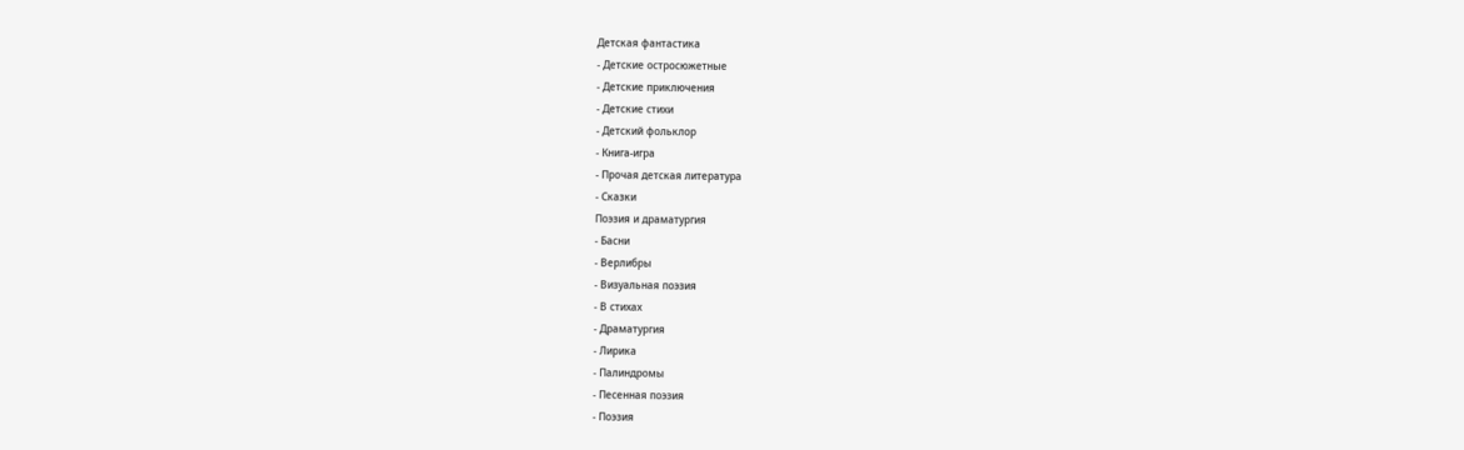Детская фантастика
- Детские остросюжетные
- Детские приключения
- Детские стихи
- Детский фольклор
- Книга-игра
- Прочая детская литература
- Сказки
Поэзия и драматургия
- Басни
- Верлибры
- Визуальная поэзия
- В стихах
- Драматургия
- Лирика
- Палиндромы
- Песенная поэзия
- Поэзия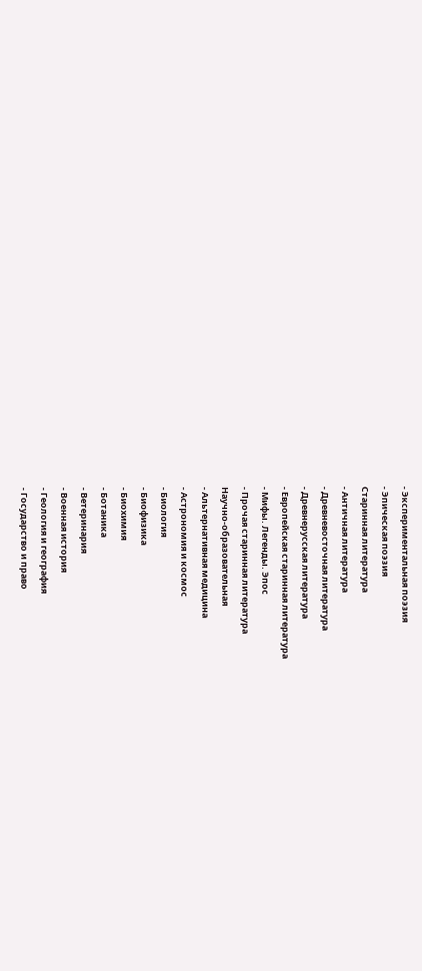- Экспериментальная поэзия
- Эпическая поэзия
Старинная литература
- Античная литература
- Древневосточная литература
- Древнерусская литература
- Европейская старинная литература
- Мифы. Легенды. Эпос
- Прочая старинная литература
Научно-образовательная
- Альтернативная медицина
- Астрономия и космос
- Биология
- Биофизика
- Биохимия
- Ботаника
- Ветеринария
- Военная история
- Геология и география
- Государство и право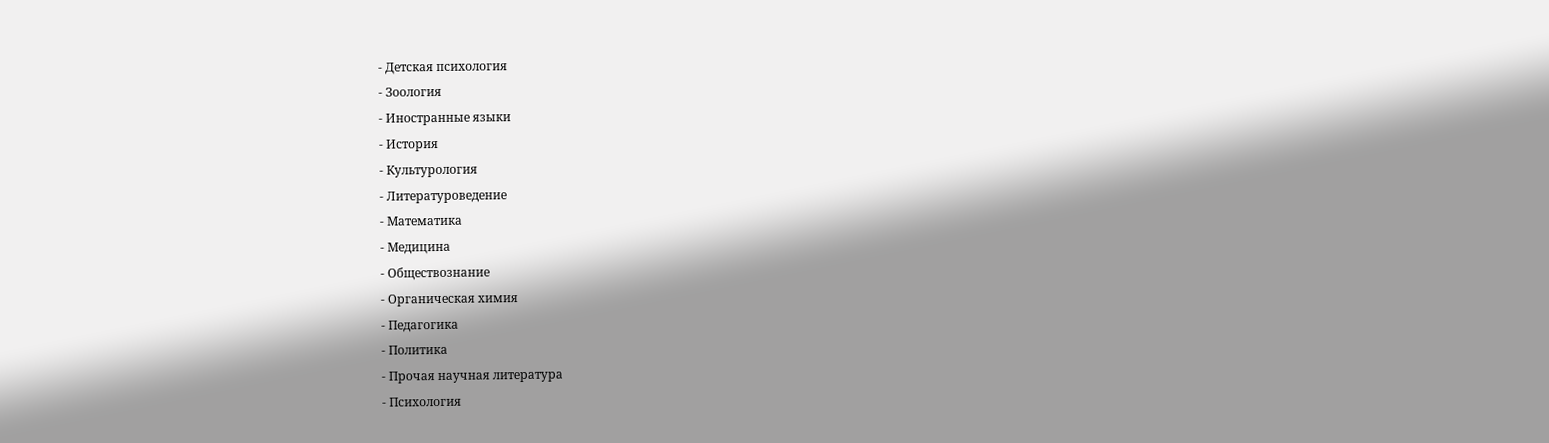- Детская психология
- Зоология
- Иностранные языки
- История
- Культурология
- Литературоведение
- Математика
- Медицина
- Обществознание
- Органическая химия
- Педагогика
- Политика
- Прочая научная литература
- Психология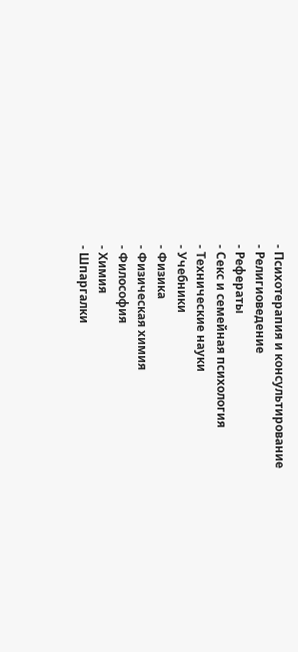- Психотерапия и консультирование
- Религиоведение
- Рефераты
- Секс и семейная психология
- Технические науки
- Учебники
- Физика
- Физическая химия
- Философия
- Химия
- Шпаргалки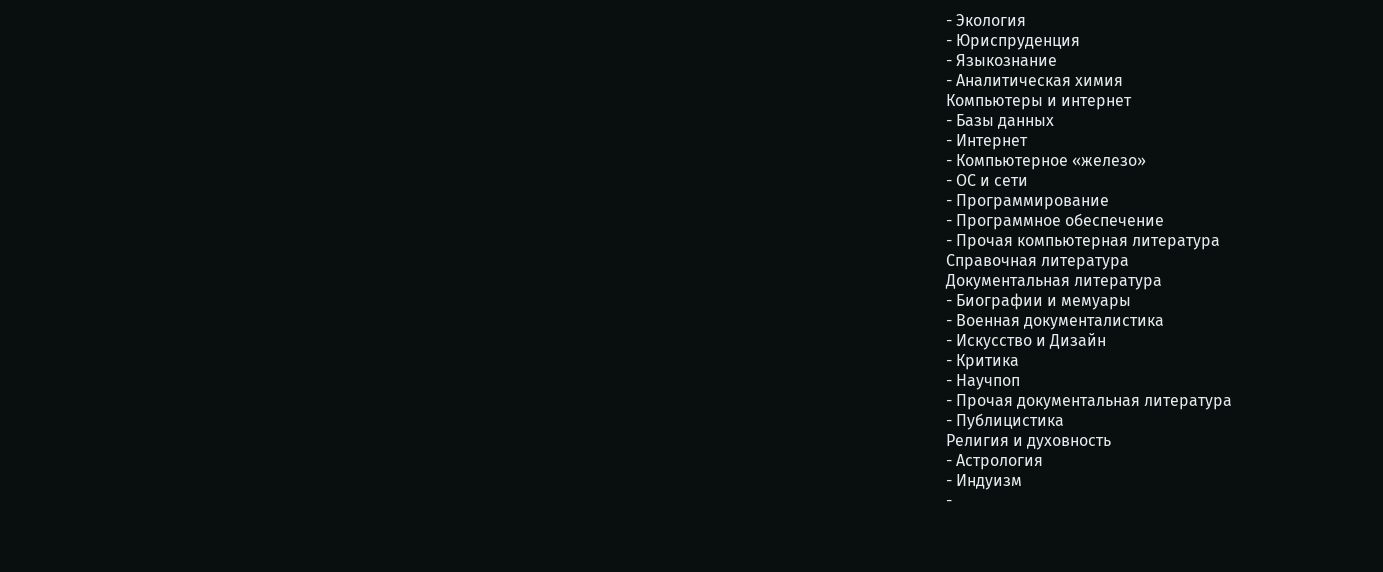- Экология
- Юриспруденция
- Языкознание
- Аналитическая химия
Компьютеры и интернет
- Базы данных
- Интернет
- Компьютерное «железо»
- ОС и сети
- Программирование
- Программное обеспечение
- Прочая компьютерная литература
Справочная литература
Документальная литература
- Биографии и мемуары
- Военная документалистика
- Искусство и Дизайн
- Критика
- Научпоп
- Прочая документальная литература
- Публицистика
Религия и духовность
- Астрология
- Индуизм
-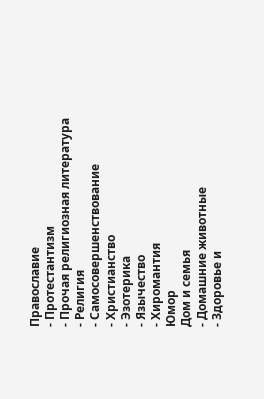Православие
- Протестантизм
- Прочая религиозная литература
- Религия
- Самосовершенствование
- Христианство
- Эзотерика
- Язычество
- Хиромантия
Юмор
Дом и семья
- Домашние животные
- Здоровье и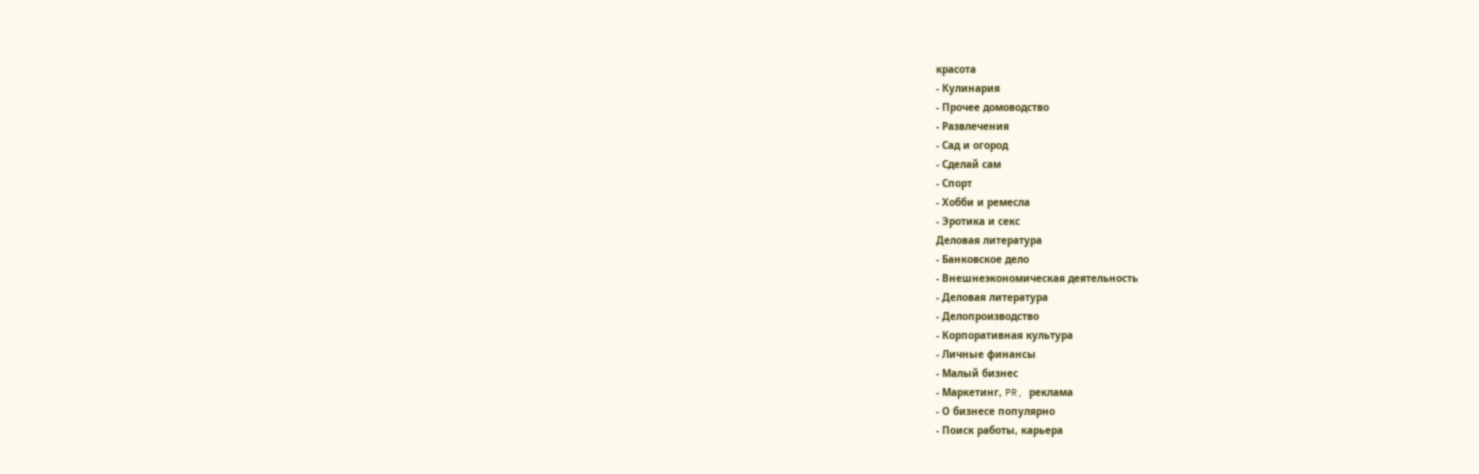красота
- Кулинария
- Прочее домоводство
- Развлечения
- Сад и огород
- Сделай сам
- Спорт
- Хобби и ремесла
- Эротика и секс
Деловая литература
- Банковское дело
- Внешнеэкономическая деятельность
- Деловая литература
- Делопроизводство
- Корпоративная культура
- Личные финансы
- Малый бизнес
- Маркетинг, PR, реклама
- О бизнесе популярно
- Поиск работы, карьера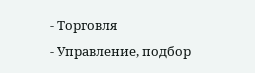- Торговля
- Управление, подбор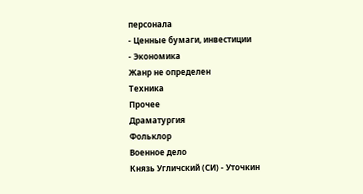персонала
- Ценные бумаги, инвестиции
- Экономика
Жанр не определен
Техника
Прочее
Драматургия
Фольклор
Военное дело
Князь Угличский (СИ) - Уточкин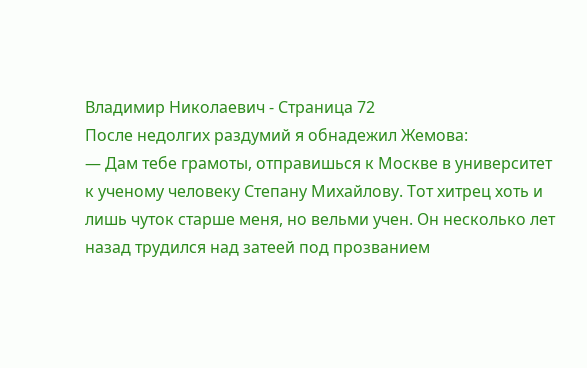Владимир Николаевич - Страница 72
После недолгих раздумий я обнадежил Жемова:
— Дам тебе грамоты, отправишься к Москве в университет к ученому человеку Степану Михайлову. Тот хитрец хоть и лишь чуток старше меня, но вельми учен. Он несколько лет назад трудился над затеей под прозванием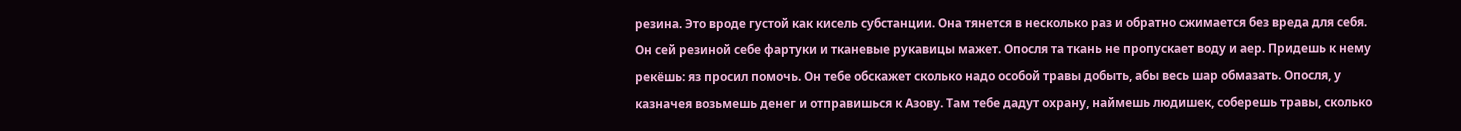резина. Это вроде густой как кисель субстанции. Она тянется в несколько раз и обратно сжимается без вреда для себя. Он сей резиной себе фартуки и тканевые рукавицы мажет. Опосля та ткань не пропускает воду и аер. Придешь к нему рекёшь: яз просил помочь. Он тебе обскажет сколько надо особой травы добыть, абы весь шар обмазать. Опосля, у казначея возьмешь денег и отправишься к Азову. Там тебе дадут охрану, наймешь людишек, соберешь травы, сколько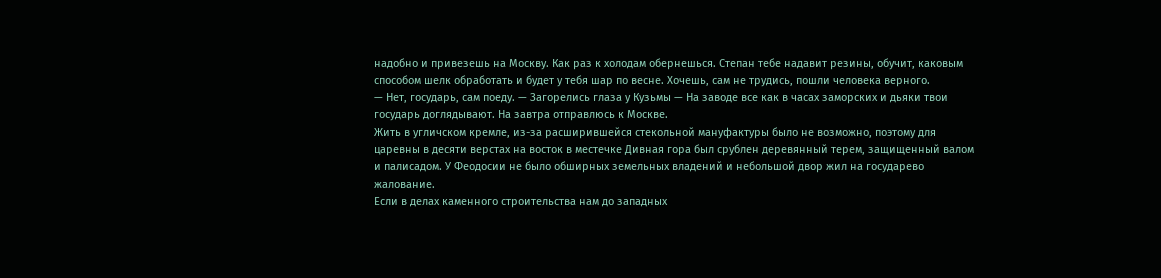надобно и привезешь на Москву. Как раз к холодам обернешься. Степан тебе надавит резины, обучит, каковым способом шелк обработать и будет у тебя шар по весне. Хочешь, сам не трудись, пошли человека верного.
— Нет, государь, сам поеду. — Загорелись глаза у Кузьмы — На заводе все как в часах заморских и дьяки твои государь доглядывают. На завтра отправлюсь к Москве.
Жить в угличском кремле, из-за расширившейся стекольной мануфактуры было не возможно, поэтому для царевны в десяти верстах на восток в местечке Дивная гора был срублен деревянный терем, защищенный валом и палисадом. У Феодосии не было обширных земельных владений и небольшой двор жил на государево жалование.
Если в делах каменного строительства нам до западных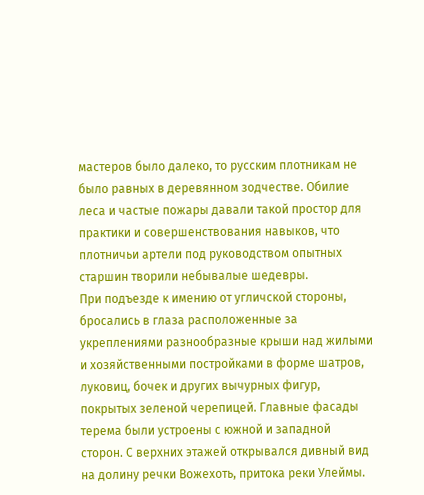мастеров было далеко, то русским плотникам не было равных в деревянном зодчестве. Обилие леса и частые пожары давали такой простор для практики и совершенствования навыков, что плотничьи артели под руководством опытных старшин творили небывалые шедевры.
При подъезде к имению от угличской стороны, бросались в глаза расположенные за укреплениями разнообразные крыши над жилыми и хозяйственными постройками в форме шатров, луковиц, бочек и других вычурных фигур, покрытых зеленой черепицей. Главные фасады терема были устроены с южной и западной сторон. С верхних этажей открывался дивный вид на долину речки Вожехоть, притока реки Улеймы.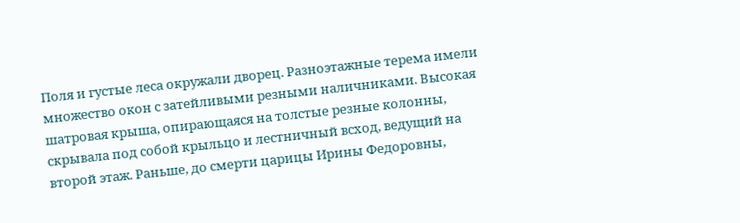Поля и густые леса окружали дворец. Разноэтажные терема имели множество окон с затейливыми резными наличниками. Высокая шатровая крыша, опирающаяся на толстые резные колонны, скрывала под собой крыльцо и лестничный всход, ведущий на второй этаж. Раньше, до смерти царицы Ирины Федоровны,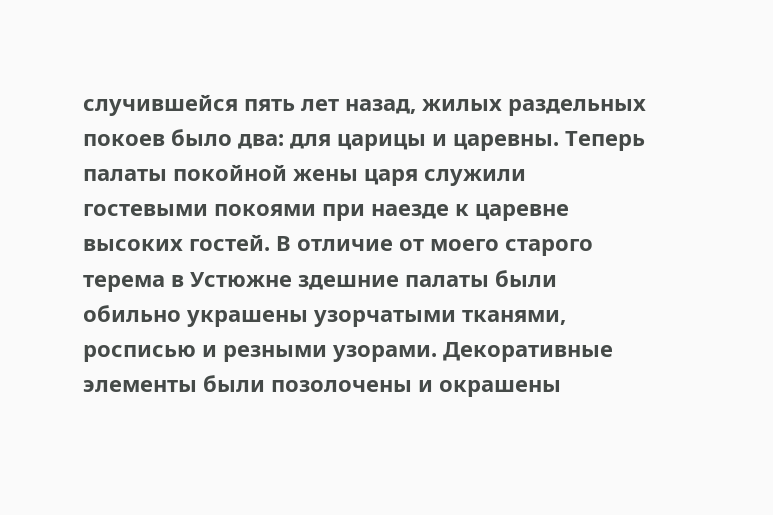случившейся пять лет назад, жилых раздельных покоев было два: для царицы и царевны. Теперь палаты покойной жены царя служили гостевыми покоями при наезде к царевне высоких гостей. В отличие от моего старого терема в Устюжне здешние палаты были обильно украшены узорчатыми тканями, росписью и резными узорами. Декоративные элементы были позолочены и окрашены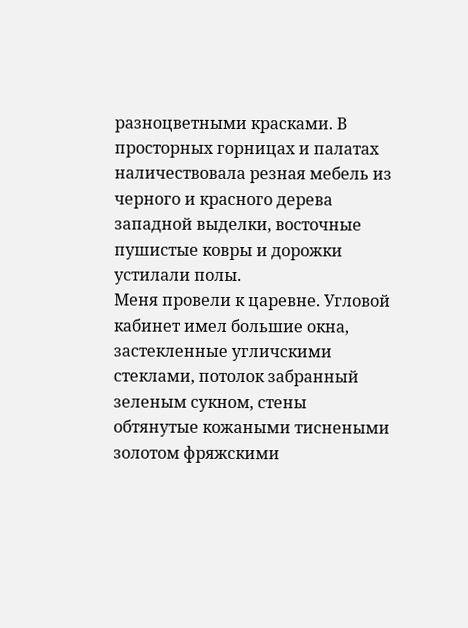разноцветными красками. В просторных горницах и палатах наличествовала резная мебель из черного и красного дерева западной выделки, восточные пушистые ковры и дорожки устилали полы.
Меня провели к царевне. Угловой кабинет имел большие окна, застекленные угличскими стеклами, потолок забранный зеленым сукном, стены обтянутые кожаными тиснеными золотом фряжскими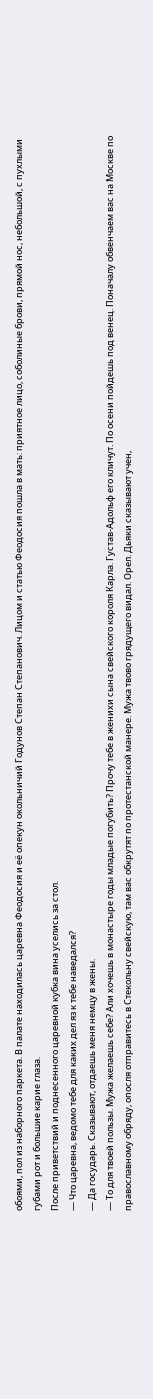обоями, пол из наборного паркета. В палате находилась царевна Феодосия и её опекун окольничий Годунов Степан Степанович. Лицом и статью Феодосия пошла в мать: приятное лицо, соболиные брови, прямой нос, небольшой, с пухлыми губами рот и большие карие глаза.
После приветствий и поднесенного царевной кубка вина уселись за стол.
— Что царевна, ведомо тебе для каких дел яз к тебе наведался?
— Да государь. Сказывают, отдаешь меня немцу в жены.
— То для твоей пользы. Мужа желаешь себе? Али хочешь в монастыре годы младые погубить? Прочу тебе в женихи сына свейского короля Карла. Густав-Адольф его кличут. По осени пойдешь под венец. Поначалу обвенчаем вас на Москве по православному обряду, опосля отправитесь в Стекольну свейскую, там вас обкрутят по протестанской манере. Мужа твово грядущего видал. Орел. Дьяки сказывают учен,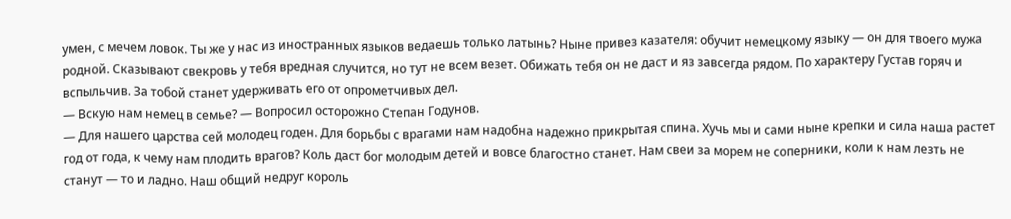умен, с мечем ловок. Ты же у нас из иностранных языков ведаешь только латынь? Ныне привез казателя: обучит немецкому языку — он для твоего мужа родной. Сказывают свекровь у тебя вредная случится, но тут не всем везет. Обижать тебя он не даст и яз завсегда рядом. По характеру Густав горяч и вспыльчив. За тобой станет удерживать его от опрометчивых дел.
— Вскую нам немец в семье? — Вопросил осторожно Степан Годунов.
— Для нашего царства сей молодец годен. Для борьбы с врагами нам надобна надежно прикрытая спина. Хучь мы и сами ныне крепки и сила наша растет год от года, к чему нам плодить врагов? Коль даст бог молодым детей и вовсе благостно станет. Нам свеи за морем не соперники, коли к нам лезть не станут — то и ладно. Наш общий недруг король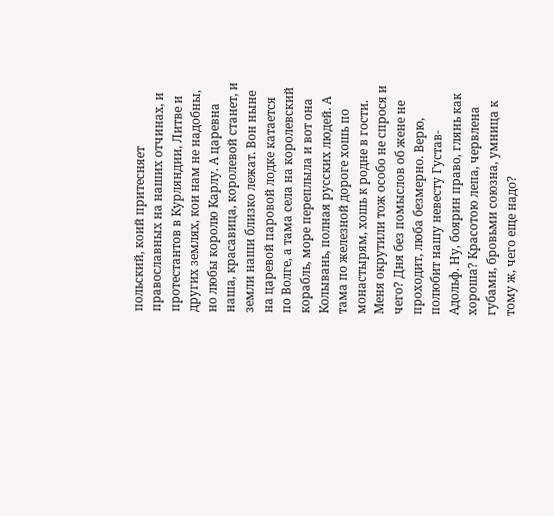польский, коий притесняет православных на наших отчинах, и протестантов в Курляндии, Литве и других землях, кои нам не надобны, но любы королю Карлу. А царевна наша, красавица, королевой станет, и земли наши близко лежат. Вон ныне на царевой паровой лодке катается по Волге, а тама села на королевский корабль, море переплыла и вот она Колывань, полная русских людей. А тама по железной дороге хошь по монастырям, хошь к родне в гости. Меня окрутили тож особо не спрося и чего? Дня без помыслов об жене не проходит, люба безмерно. Верю, полюбит нашу невесту Густав-Адольф. Ну, боярин право, глянь как хороша? Красотою лепа, червлена губами, бровьми союзна, умница к тому ж, чего еще надо?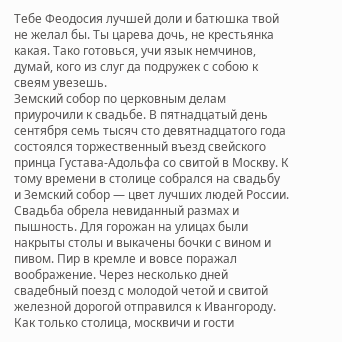Тебе Феодосия лучшей доли и батюшка твой не желал бы. Ты царева дочь, не крестьянка какая. Тако готовься, учи язык немчинов, думай, кого из слуг да подружек с собою к свеям увезешь.
Земский собор по церковным делам приурочили к свадьбе. В пятнадцатый день сентября семь тысяч сто девятнадцатого года состоялся торжественный въезд свейского принца Густава-Адольфа со свитой в Москву. К тому времени в столице собрался на свадьбу и Земский собор — цвет лучших людей России. Свадьба обрела невиданный размах и пышность. Для горожан на улицах были накрыты столы и выкачены бочки с вином и пивом. Пир в кремле и вовсе поражал воображение. Через несколько дней свадебный поезд с молодой четой и свитой железной дорогой отправился к Ивангороду.
Как только столица, москвичи и гости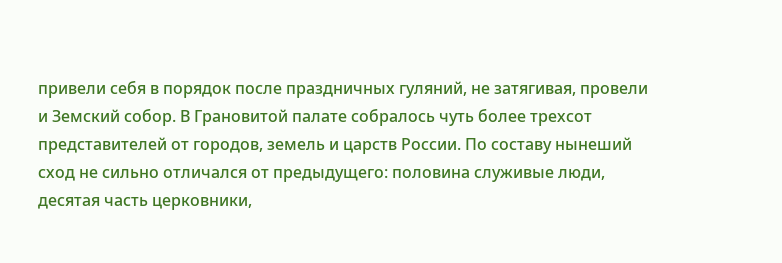привели себя в порядок после праздничных гуляний, не затягивая, провели и Земский собор. В Грановитой палате собралось чуть более трехсот представителей от городов, земель и царств России. По составу нынеший сход не сильно отличался от предыдущего: половина служивые люди, десятая часть церковники,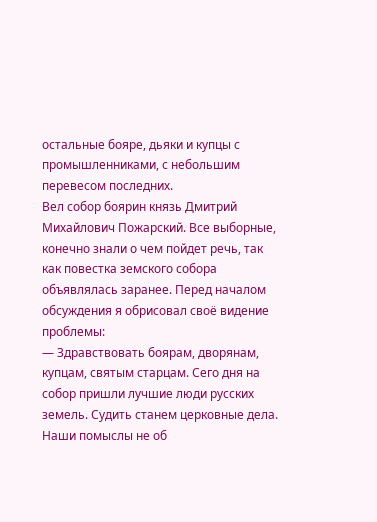остальные бояре, дьяки и купцы с промышленниками, с небольшим перевесом последних.
Вел собор боярин князь Дмитрий Михайлович Пожарский. Все выборные, конечно знали о чем пойдет речь, так как повестка земского собора объявлялась заранее. Перед началом обсуждения я обрисовал своё видение проблемы:
— Здравствовать боярам, дворянам, купцам, святым старцам. Сего дня на собор пришли лучшие люди русских земель. Судить станем церковные дела. Наши помыслы не об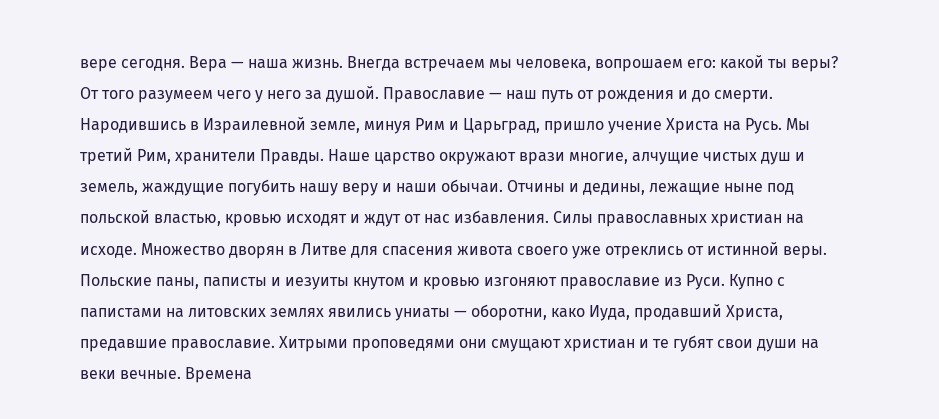вере сегодня. Вера — наша жизнь. Внегда встречаем мы человека, вопрошаем его: какой ты веры? От того разумеем чего у него за душой. Православие — наш путь от рождения и до смерти. Народившись в Израилевной земле, минуя Рим и Царьград, пришло учение Христа на Русь. Мы третий Рим, хранители Правды. Наше царство окружают врази многие, алчущие чистых душ и земель, жаждущие погубить нашу веру и наши обычаи. Отчины и дедины, лежащие ныне под польской властью, кровью исходят и ждут от нас избавления. Силы православных христиан на исходе. Множество дворян в Литве для спасения живота своего уже отреклись от истинной веры. Польские паны, паписты и иезуиты кнутом и кровью изгоняют православие из Руси. Купно с папистами на литовских землях явились униаты — оборотни, како Иуда, продавший Христа, предавшие православие. Хитрыми проповедями они смущают христиан и те губят свои души на веки вечные. Времена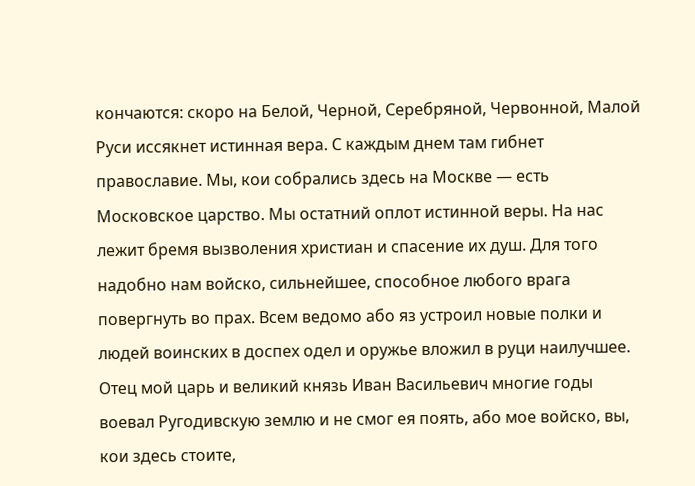кончаются: скоро на Белой, Черной, Серебряной, Червонной, Малой Руси иссякнет истинная вера. С каждым днем там гибнет православие. Мы, кои собрались здесь на Москве — есть Московское царство. Мы остатний оплот истинной веры. На нас лежит бремя вызволения христиан и спасение их душ. Для того надобно нам войско, сильнейшее, способное любого врага повергнуть во прах. Всем ведомо або яз устроил новые полки и людей воинских в доспех одел и оружье вложил в руци наилучшее. Отец мой царь и великий князь Иван Васильевич многие годы воевал Ругодивскую землю и не смог ея поять, або мое войско, вы, кои здесь стоите,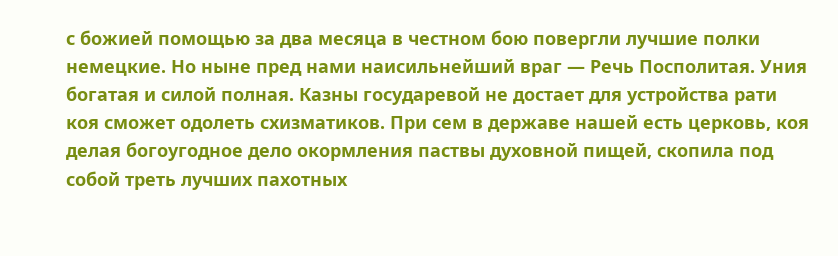с божией помощью за два месяца в честном бою повергли лучшие полки немецкие. Но ныне пред нами наисильнейший враг — Речь Посполитая. Уния богатая и силой полная. Казны государевой не достает для устройства рати коя сможет одолеть схизматиков. При сем в державе нашей есть церковь, коя делая богоугодное дело окормления паствы духовной пищей, скопила под собой треть лучших пахотных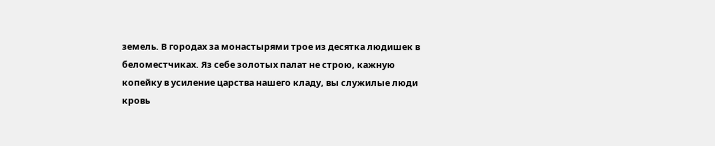земель. В городах за монастырями трое из десятка людишек в беломестчиках. Яз себе золотых палат не строю, кажную копейку в усиление царства нашего кладу, вы служилые люди кровь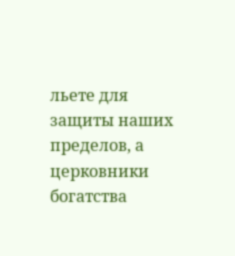льете для защиты наших пределов, а церковники богатства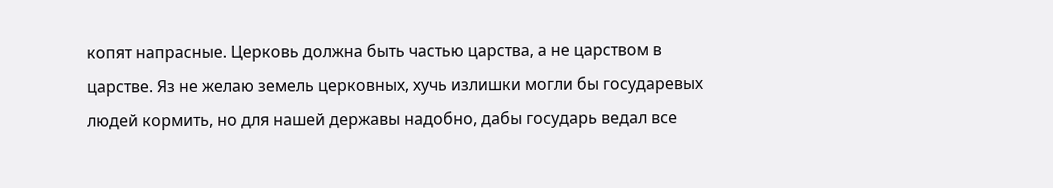копят напрасные. Церковь должна быть частью царства, а не царством в царстве. Яз не желаю земель церковных, хучь излишки могли бы государевых людей кормить, но для нашей державы надобно, дабы государь ведал все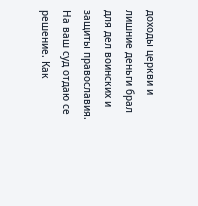доходы церкви и лишние деньги брал для дел воинских и защиты православия. На ваш суд отдаю се решение. Как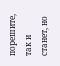порешите, так и станет, но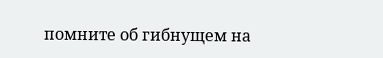помните об гибнущем на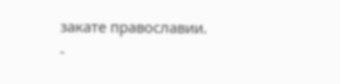закате православии.
-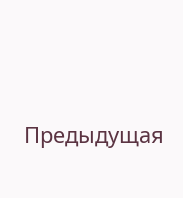Предыдущая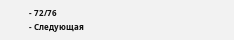- 72/76
- Следующая